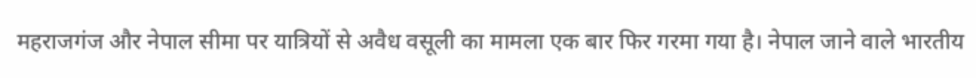महराजगंज और नेपाल सीमा पर यात्रियों से अवैध वसूली का मामला एक बार फिर गरमा गया है। नेपाल जाने वाले भारतीय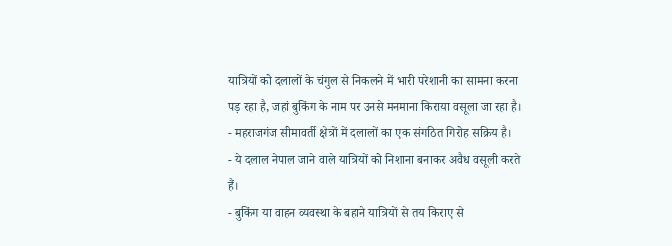यात्रियों को दलालों के चंगुल से निकलने में भारी परेशानी का सामना करना पड़ रहा है, जहां बुकिंग के नाम पर उनसे मनमाना किराया वसूला जा रहा है।
- महराजगंज सीमावर्ती क्षेत्रों में दलालों का एक संगठित गिरोह सक्रिय है।
- ये दलाल नेपाल जाने वाले यात्रियों को निशाना बनाकर अवैध वसूली करते हैं।
- बुकिंग या वाहन व्यवस्था के बहाने यात्रियों से तय किराए से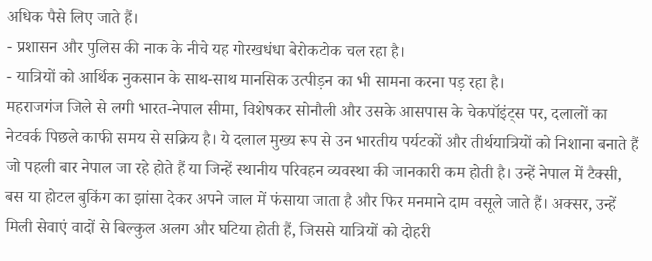अधिक पैसे लिए जाते हैं।
- प्रशासन और पुलिस की नाक के नीचे यह गोरखधंधा बेरोकटोक चल रहा है।
- यात्रियों को आर्थिक नुकसान के साथ-साथ मानसिक उत्पीड़न का भी सामना करना पड़ रहा है।
महराजगंज जिले से लगी भारत-नेपाल सीमा, विशेषकर सोनौली और उसके आसपास के चेकपॉइंट्स पर, दलालों का नेटवर्क पिछले काफी समय से सक्रिय है। ये दलाल मुख्य रूप से उन भारतीय पर्यटकों और तीर्थयात्रियों को निशाना बनाते हैं जो पहली बार नेपाल जा रहे होते हैं या जिन्हें स्थानीय परिवहन व्यवस्था की जानकारी कम होती है। उन्हें नेपाल में टैक्सी, बस या होटल बुकिंग का झांसा देकर अपने जाल में फंसाया जाता है और फिर मनमाने दाम वसूले जाते हैं। अक्सर, उन्हें मिली सेवाएं वादों से बिल्कुल अलग और घटिया होती हैं, जिससे यात्रियों को दोहरी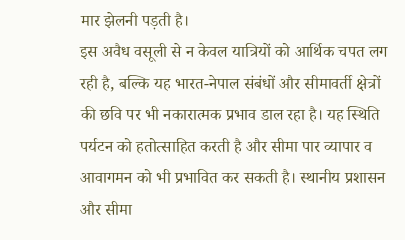मार झेलनी पड़ती है।
इस अवैध वसूली से न केवल यात्रियों को आर्थिक चपत लग रही है, बल्कि यह भारत-नेपाल संबंधों और सीमावर्ती क्षेत्रों की छवि पर भी नकारात्मक प्रभाव डाल रहा है। यह स्थिति पर्यटन को हतोत्साहित करती है और सीमा पार व्यापार व आवागमन को भी प्रभावित कर सकती है। स्थानीय प्रशासन और सीमा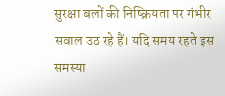सुरक्षा बलों की निष्क्रियता पर गंभीर सवाल उठ रहे हैं। यदि समय रहते इस समस्या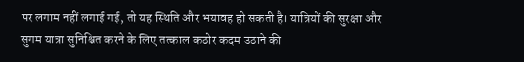पर लगाम नहीं लगाई गई, तो यह स्थिति और भयावह हो सकती है। यात्रियों की सुरक्षा और सुगम यात्रा सुनिश्चित करने के लिए तत्काल कठोर कदम उठाने की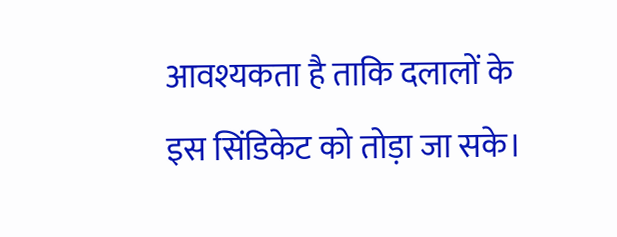आवश्यकता है ताकि दलालों के इस सिंडिकेट को तोड़ा जा सके।